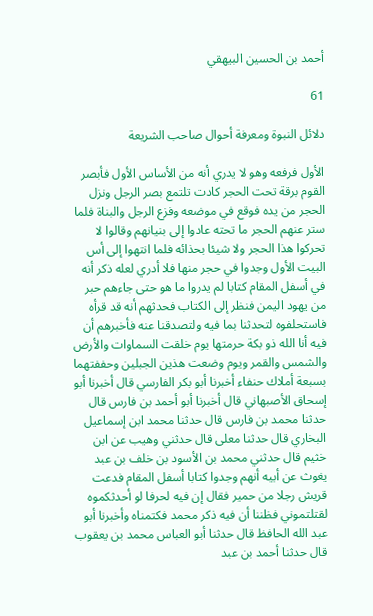أحمد بن الحسين البيهقي

61

دلائل النبوة ومعرفة أحوال صاحب الشريعة

الأول فرفعه وهو لا يدري أنه من الأساس الأول فأبصر القوم برقة تحت الحجر كادت تلتمع بصر الرجل ونزل الحجر من يده فوقع في موضعه وفزع الرجل والبناة فلما ستر عنهم الحجر ما تحته عادوا إلى بنيانهم وقالوا لا تحركوا هذا الحجر ولا شيئا بحذائه فلما انتهوا إلى أس البيت الأول وجدوا في حجر منها فلا أدري لعله ذكر أنه في أسفل المقام كتابا لم يدروا ما هو حتى جاءهم حبر من يهود اليمن فنظر إلى الكتاب فحدثهم أنه قد قرأه فاستحلفوه لتحدثنا بما فيه ولتصدقنا عنه فأخبرهم أن فيه أنا الله ذو بكة حرمتها يوم خلقت السماوات والأرض والشمس والقمر ويوم وضعت هذين الجبلين وحففتهما بسبعة أملاك حنفاء أخبرنا أبو بكر الفارسي قال أخبرنا أبو إسحاق الأصبهاني قال أخبرنا أبو أحمد بن فارس قال حدثنا محمد بن فارس قال حدثنا محمد ابن إسماعيل البخاري قال حدثنا معلى قال حدثني وهيب عن ابن خثيم قال حدثني محمد بن الأسود بن خلف بن عبد يغوث عن أبيه أنهم وجدوا كتابا أسفل المقام فدعت قريش رجلا من حمير فقال إن فيه لحرفا لو أحدثكموه لقتلتموني فظننا أن فيه ذكر محمد فكتمناه وأخبرنا أبو عبد الله الحافظ قال حدثنا أبو العباس محمد بن يعقوب قال حدثنا أحمد بن عبد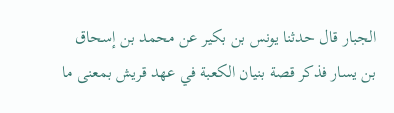الجبار قال حدثنا يونس بن بكير عن محمد بن إسحاق بن يسار فذكر قصة بنيان الكعبة في عهد قريش بمعنى ما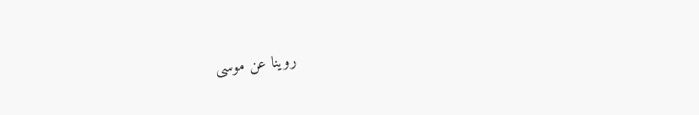روينا عن موسى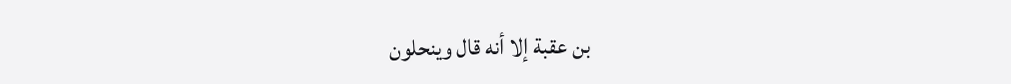بن عقبة إلا أنه قال وينحلون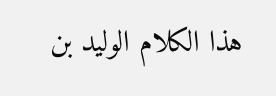هذا الكلام الوليد بن